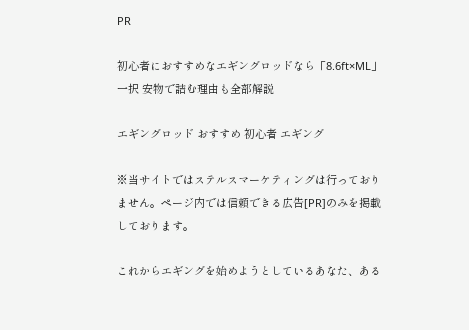PR

初心者におすすめなエギングロッドなら「8.6ft×ML」一択 安物で詰む理由も全部解説

エギングロッド おすすめ 初心者 エギング

※当サイトではステルスマーケティングは行っておりません。ページ内では信頼できる広告[PR]のみを掲載しております。

これからエギングを始めようとしているあなた、ある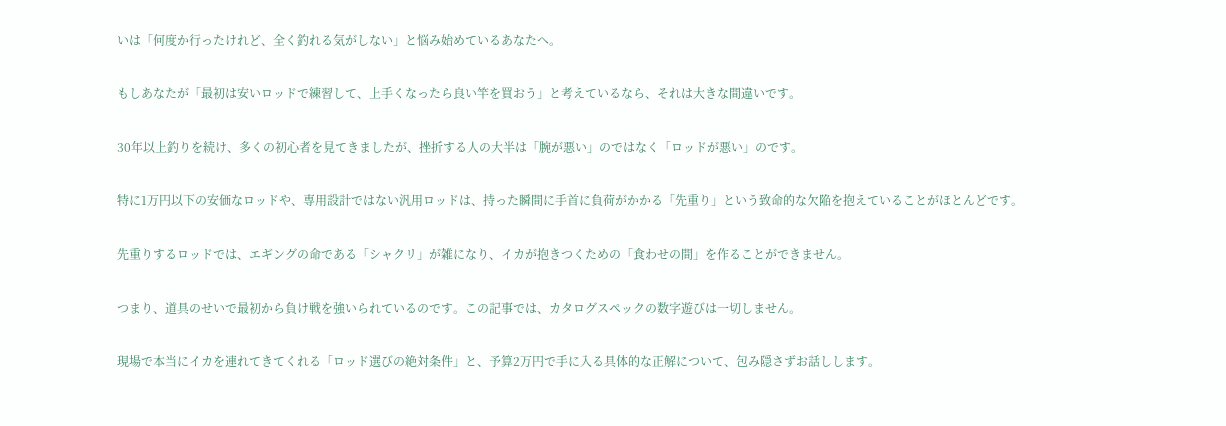いは「何度か行ったけれど、全く釣れる気がしない」と悩み始めているあなたへ。

もしあなたが「最初は安いロッドで練習して、上手くなったら良い竿を買おう」と考えているなら、それは大きな間違いです。

30年以上釣りを続け、多くの初心者を見てきましたが、挫折する人の大半は「腕が悪い」のではなく「ロッドが悪い」のです。

特に1万円以下の安価なロッドや、専用設計ではない汎用ロッドは、持った瞬間に手首に負荷がかかる「先重り」という致命的な欠陥を抱えていることがほとんどです。

先重りするロッドでは、エギングの命である「シャクリ」が雑になり、イカが抱きつくための「食わせの間」を作ることができません。

つまり、道具のせいで最初から負け戦を強いられているのです。この記事では、カタログスペックの数字遊びは一切しません。

現場で本当にイカを連れてきてくれる「ロッド選びの絶対条件」と、予算2万円で手に入る具体的な正解について、包み隠さずお話しします。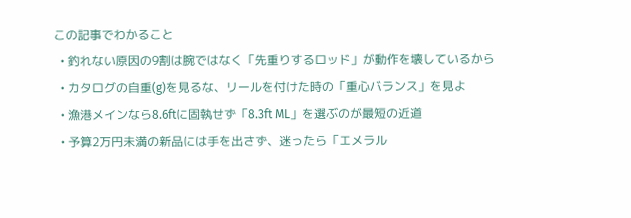この記事でわかること
  • 釣れない原因の9割は腕ではなく「先重りするロッド」が動作を壊しているから
  • カタログの自重(g)を見るな、リールを付けた時の「重心バランス」を見よ
  • 漁港メインなら8.6ftに固執せず「8.3ft ML」を選ぶのが最短の近道
  • 予算2万円未満の新品には手を出さず、迷ったら「エメラル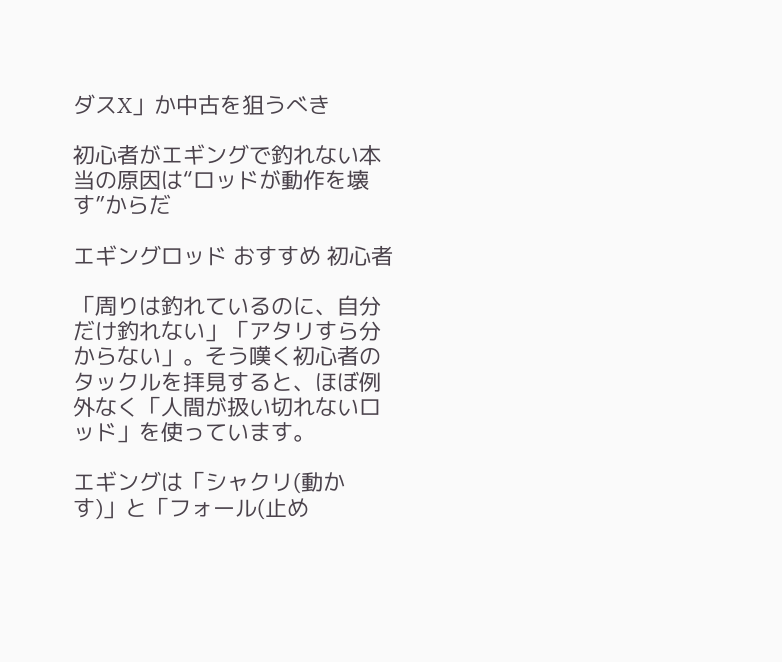ダスX」か中古を狙うべき

初心者がエギングで釣れない本当の原因は“ロッドが動作を壊す”からだ

エギングロッド おすすめ 初心者

「周りは釣れているのに、自分だけ釣れない」「アタリすら分からない」。そう嘆く初心者のタックルを拝見すると、ほぼ例外なく「人間が扱い切れないロッド」を使っています。

エギングは「シャクリ(動かす)」と「フォール(止め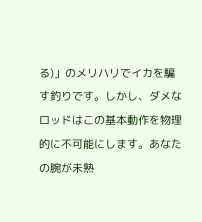る)」のメリハリでイカを騙す釣りです。しかし、ダメなロッドはこの基本動作を物理的に不可能にします。あなたの腕が未熟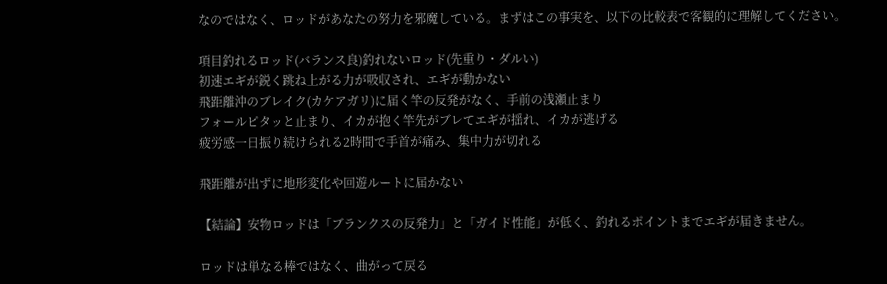なのではなく、ロッドがあなたの努力を邪魔している。まずはこの事実を、以下の比較表で客観的に理解してください。

項目釣れるロッド(バランス良)釣れないロッド(先重り・ダルい)
初速エギが鋭く跳ね上がる力が吸収され、エギが動かない
飛距離沖のブレイク(カケアガリ)に届く竿の反発がなく、手前の浅瀬止まり
フォールピタッと止まり、イカが抱く竿先がブレてエギが揺れ、イカが逃げる
疲労感一日振り続けられる2時間で手首が痛み、集中力が切れる

飛距離が出ずに地形変化や回遊ルートに届かない

【結論】安物ロッドは「ブランクスの反発力」と「ガイド性能」が低く、釣れるポイントまでエギが届きません。

ロッドは単なる棒ではなく、曲がって戻る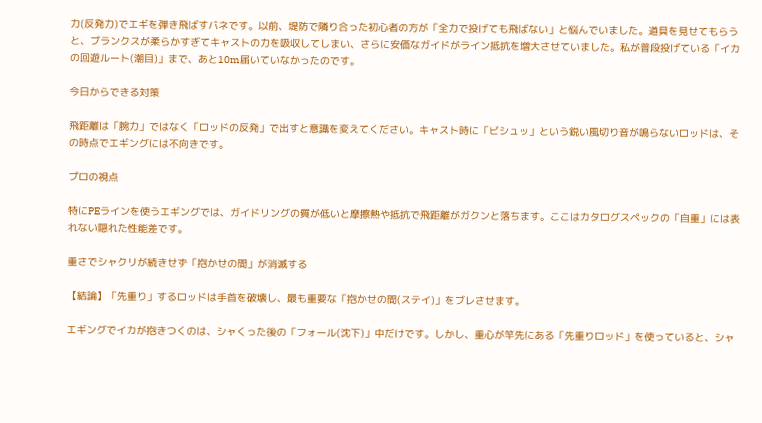力(反発力)でエギを弾き飛ばすバネです。以前、堤防で隣り合った初心者の方が「全力で投げても飛ばない」と悩んでいました。道具を見せてもらうと、ブランクスが柔らかすぎてキャストの力を吸収してしまい、さらに安価なガイドがライン抵抗を増大させていました。私が普段投げている「イカの回遊ルート(潮目)」まで、あと10m届いていなかったのです。

今日からできる対策

飛距離は「腕力」ではなく「ロッドの反発」で出すと意識を変えてください。キャスト時に「ビシュッ」という鋭い風切り音が鳴らないロッドは、その時点でエギングには不向きです。

プロの視点

特にPEラインを使うエギングでは、ガイドリングの質が低いと摩擦熱や抵抗で飛距離がガクンと落ちます。ここはカタログスペックの「自重」には表れない隠れた性能差です。

重さでシャクリが続きせず「抱かせの間」が消滅する

【結論】「先重り」するロッドは手首を破壊し、最も重要な「抱かせの間(ステイ)」をブレさせます。

エギングでイカが抱きつくのは、シャくった後の「フォール(沈下)」中だけです。しかし、重心が竿先にある「先重りロッド」を使っていると、シャ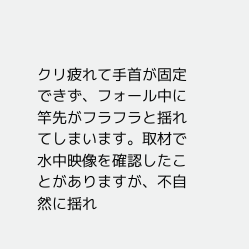クリ疲れて手首が固定できず、フォール中に竿先がフラフラと揺れてしまいます。取材で水中映像を確認したことがありますが、不自然に揺れ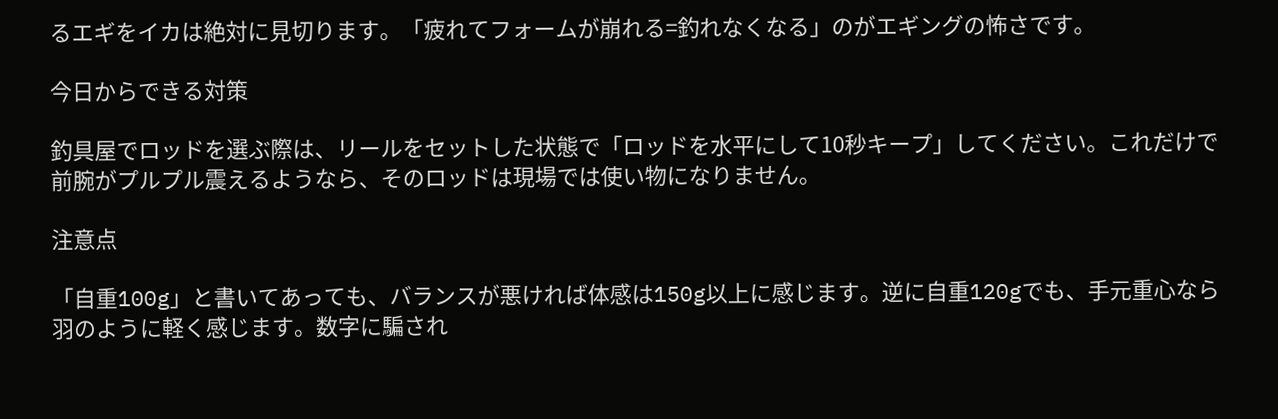るエギをイカは絶対に見切ります。「疲れてフォームが崩れる=釣れなくなる」のがエギングの怖さです。

今日からできる対策

釣具屋でロッドを選ぶ際は、リールをセットした状態で「ロッドを水平にして10秒キープ」してください。これだけで前腕がプルプル震えるようなら、そのロッドは現場では使い物になりません。

注意点

「自重100g」と書いてあっても、バランスが悪ければ体感は150g以上に感じます。逆に自重120gでも、手元重心なら羽のように軽く感じます。数字に騙され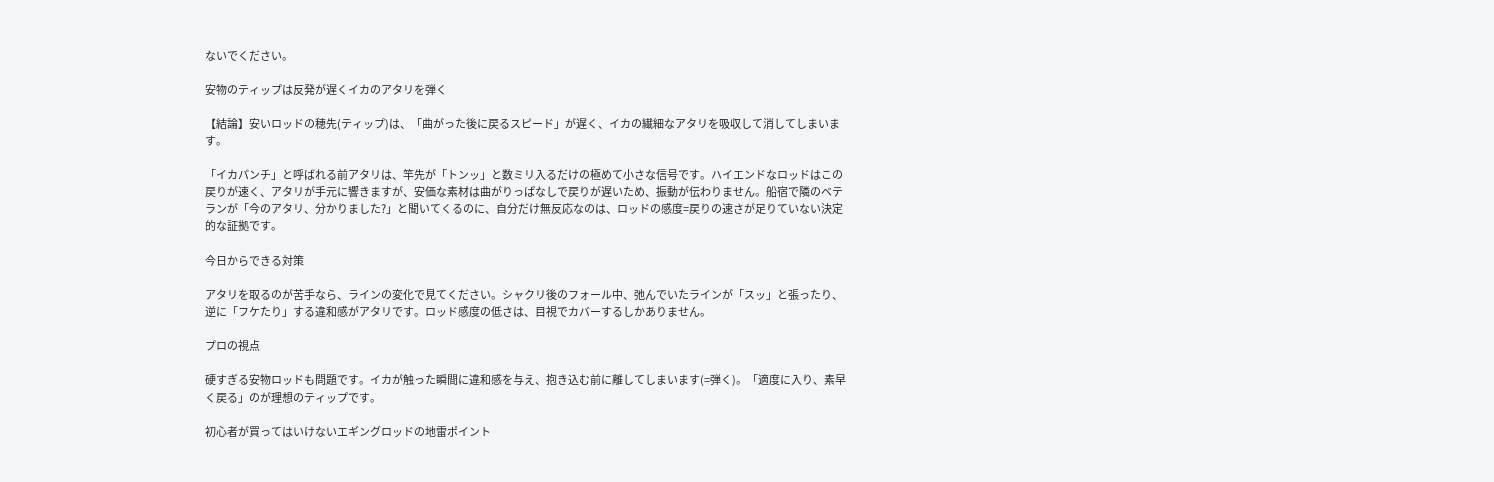ないでください。

安物のティップは反発が遅くイカのアタリを弾く

【結論】安いロッドの穂先(ティップ)は、「曲がった後に戻るスピード」が遅く、イカの繊細なアタリを吸収して消してしまいます。

「イカパンチ」と呼ばれる前アタリは、竿先が「トンッ」と数ミリ入るだけの極めて小さな信号です。ハイエンドなロッドはこの戻りが速く、アタリが手元に響きますが、安価な素材は曲がりっぱなしで戻りが遅いため、振動が伝わりません。船宿で隣のベテランが「今のアタリ、分かりました?」と聞いてくるのに、自分だけ無反応なのは、ロッドの感度=戻りの速さが足りていない決定的な証拠です。

今日からできる対策

アタリを取るのが苦手なら、ラインの変化で見てください。シャクリ後のフォール中、弛んでいたラインが「スッ」と張ったり、逆に「フケたり」する違和感がアタリです。ロッド感度の低さは、目視でカバーするしかありません。

プロの視点

硬すぎる安物ロッドも問題です。イカが触った瞬間に違和感を与え、抱き込む前に離してしまいます(=弾く)。「適度に入り、素早く戻る」のが理想のティップです。

初心者が買ってはいけないエギングロッドの地雷ポイント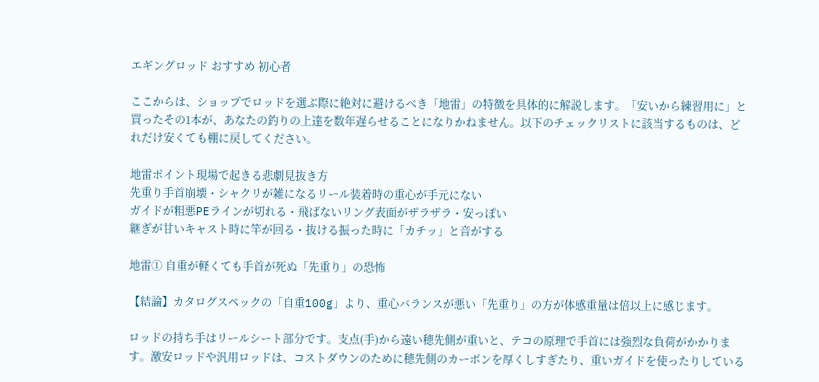エギングロッド おすすめ 初心者

ここからは、ショップでロッドを選ぶ際に絶対に避けるべき「地雷」の特徴を具体的に解説します。「安いから練習用に」と買ったその1本が、あなたの釣りの上達を数年遅らせることになりかねません。以下のチェックリストに該当するものは、どれだけ安くても棚に戻してください。

地雷ポイント現場で起きる悲劇見抜き方
先重り手首崩壊・シャクリが雑になるリール装着時の重心が手元にない
ガイドが粗悪PEラインが切れる・飛ばないリング表面がザラザラ・安っぽい
継ぎが甘いキャスト時に竿が回る・抜ける振った時に「カチッ」と音がする

地雷① 自重が軽くても手首が死ぬ「先重り」の恐怖

【結論】カタログスペックの「自重100g」より、重心バランスが悪い「先重り」の方が体感重量は倍以上に感じます。

ロッドの持ち手はリールシート部分です。支点(手)から遠い穂先側が重いと、テコの原理で手首には強烈な負荷がかかります。激安ロッドや汎用ロッドは、コストダウンのために穂先側のカーボンを厚くしすぎたり、重いガイドを使ったりしている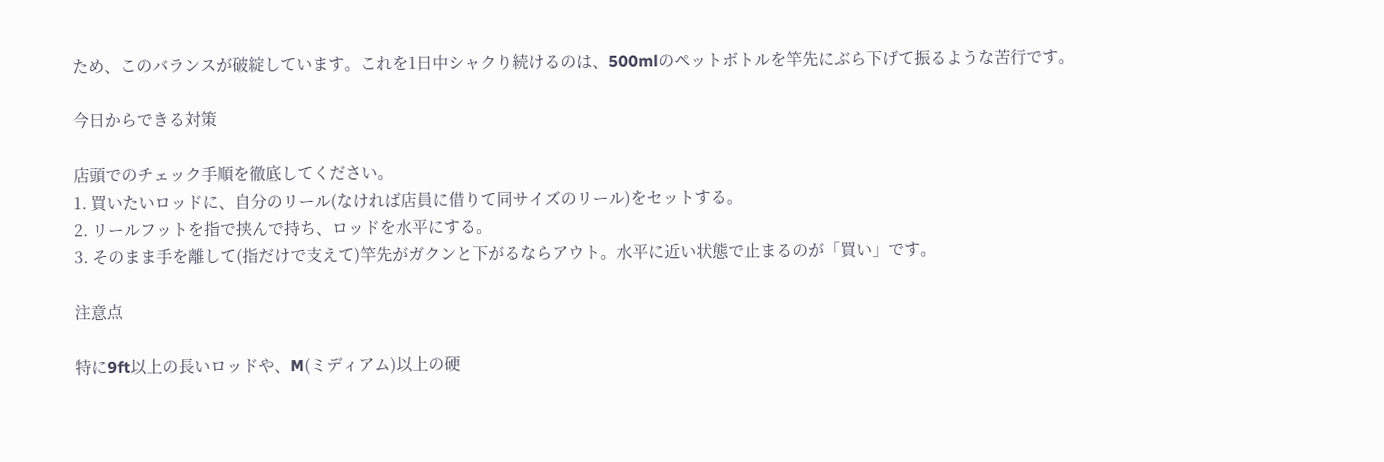ため、このバランスが破綻しています。これを1日中シャクり続けるのは、500mlのペットボトルを竿先にぶら下げて振るような苦行です。

今日からできる対策

店頭でのチェック手順を徹底してください。
1. 買いたいロッドに、自分のリール(なければ店員に借りて同サイズのリール)をセットする。
2. リールフットを指で挟んで持ち、ロッドを水平にする。
3. そのまま手を離して(指だけで支えて)竿先がガクンと下がるならアウト。水平に近い状態で止まるのが「買い」です。

注意点

特に9ft以上の長いロッドや、M(ミディアム)以上の硬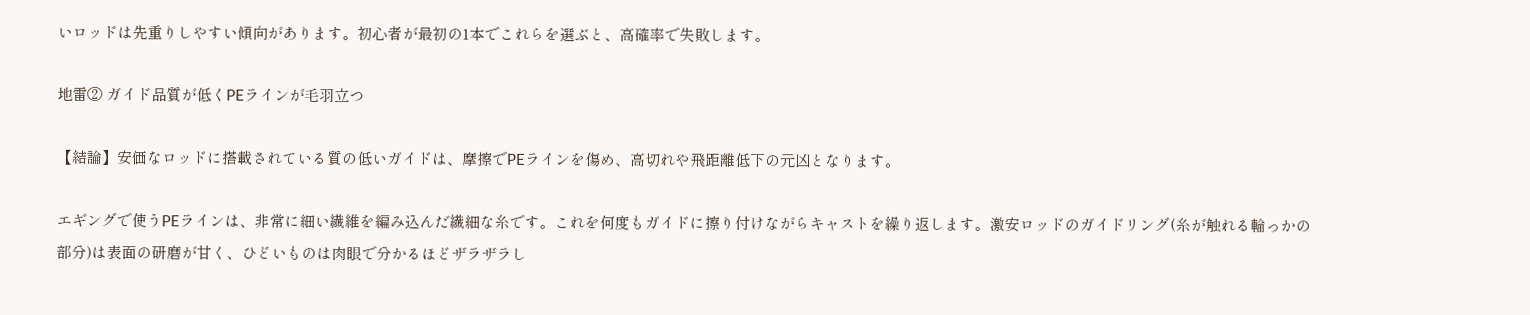いロッドは先重りしやすい傾向があります。初心者が最初の1本でこれらを選ぶと、高確率で失敗します。

地雷② ガイド品質が低くPEラインが毛羽立つ

【結論】安価なロッドに搭載されている質の低いガイドは、摩擦でPEラインを傷め、高切れや飛距離低下の元凶となります。

エギングで使うPEラインは、非常に細い繊維を編み込んだ繊細な糸です。これを何度もガイドに擦り付けながらキャストを繰り返します。激安ロッドのガイドリング(糸が触れる輪っかの部分)は表面の研磨が甘く、ひどいものは肉眼で分かるほどザラザラし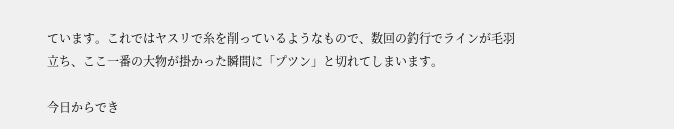ています。これではヤスリで糸を削っているようなもので、数回の釣行でラインが毛羽立ち、ここ一番の大物が掛かった瞬間に「プツン」と切れてしまいます。

今日からでき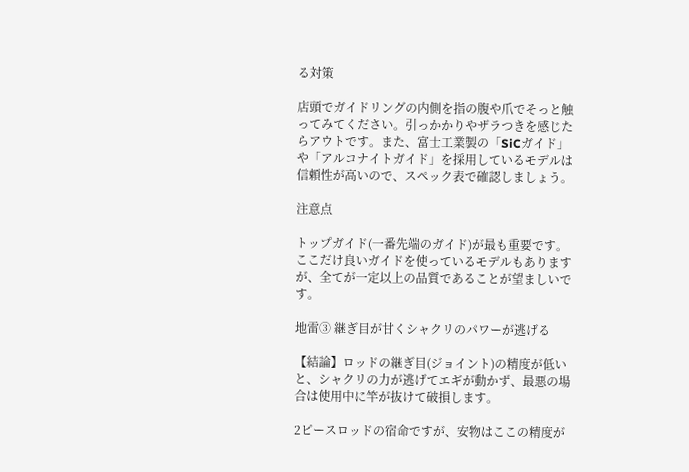る対策

店頭でガイドリングの内側を指の腹や爪でそっと触ってみてください。引っかかりやザラつきを感じたらアウトです。また、富士工業製の「SiCガイド」や「アルコナイトガイド」を採用しているモデルは信頼性が高いので、スペック表で確認しましょう。

注意点

トップガイド(一番先端のガイド)が最も重要です。ここだけ良いガイドを使っているモデルもありますが、全てが一定以上の品質であることが望ましいです。

地雷③ 継ぎ目が甘くシャクリのパワーが逃げる

【結論】ロッドの継ぎ目(ジョイント)の精度が低いと、シャクリの力が逃げてエギが動かず、最悪の場合は使用中に竿が抜けて破損します。

2ピースロッドの宿命ですが、安物はここの精度が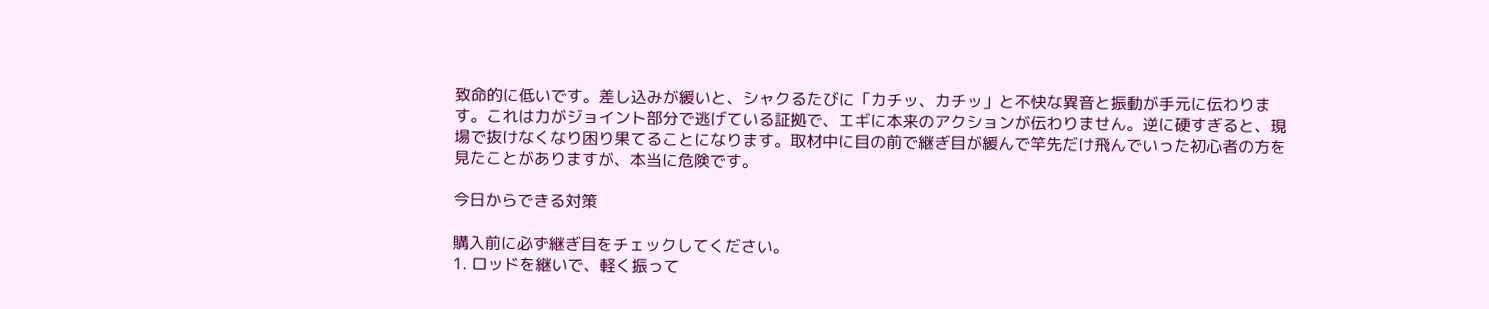致命的に低いです。差し込みが緩いと、シャクるたびに「カチッ、カチッ」と不快な異音と振動が手元に伝わります。これは力がジョイント部分で逃げている証拠で、エギに本来のアクションが伝わりません。逆に硬すぎると、現場で抜けなくなり困り果てることになります。取材中に目の前で継ぎ目が緩んで竿先だけ飛んでいった初心者の方を見たことがありますが、本当に危険です。

今日からできる対策

購入前に必ず継ぎ目をチェックしてください。
1. ロッドを継いで、軽く振って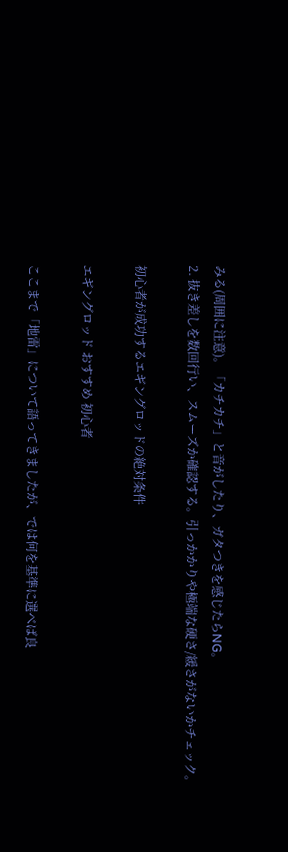みる(周囲に注意)。「カチカチ」と音がしたり、ガタつきを感じたらNG。
2. 抜き差しを数回行い、スムーズか確認する。引っかかりや極端な硬さ/緩さがないかチェック。

初心者が成功するエギングロッドの絶対条件

エギングロッド おすすめ 初心者

ここまで「地雷」について語ってきましたが、では何を基準に選べば良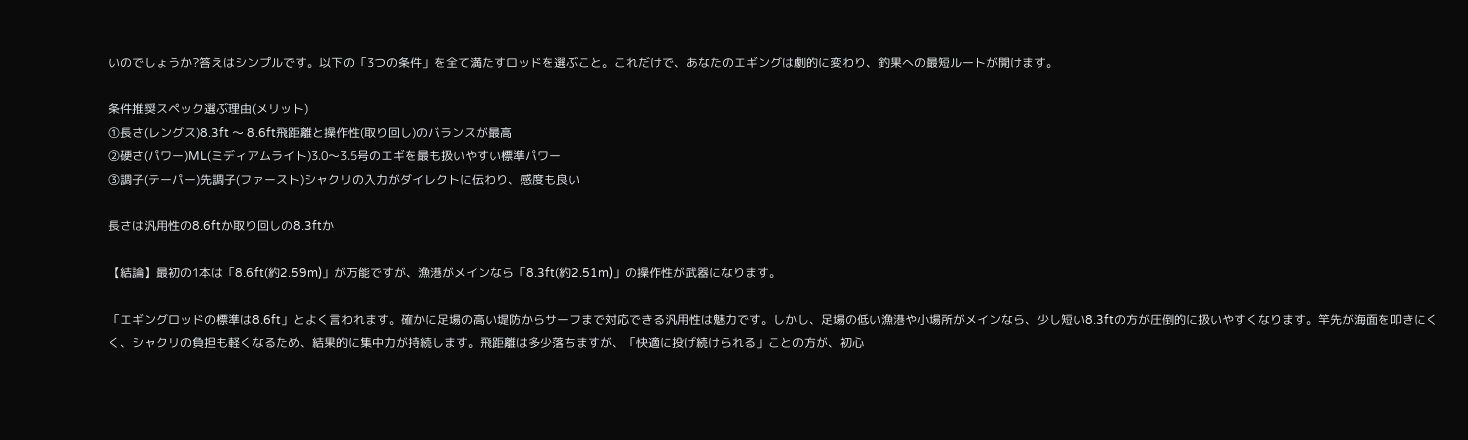いのでしょうか?答えはシンプルです。以下の「3つの条件」を全て満たすロッドを選ぶこと。これだけで、あなたのエギングは劇的に変わり、釣果への最短ルートが開けます。

条件推奨スペック選ぶ理由(メリット)
①長さ(レングス)8.3ft 〜 8.6ft飛距離と操作性(取り回し)のバランスが最高
②硬さ(パワー)ML(ミディアムライト)3.0〜3.5号のエギを最も扱いやすい標準パワー
③調子(テーパー)先調子(ファースト)シャクリの入力がダイレクトに伝わり、感度も良い

長さは汎用性の8.6ftか取り回しの8.3ftか

【結論】最初の1本は「8.6ft(約2.59m)」が万能ですが、漁港がメインなら「8.3ft(約2.51m)」の操作性が武器になります。

「エギングロッドの標準は8.6ft」とよく言われます。確かに足場の高い堤防からサーフまで対応できる汎用性は魅力です。しかし、足場の低い漁港や小場所がメインなら、少し短い8.3ftの方が圧倒的に扱いやすくなります。竿先が海面を叩きにくく、シャクリの負担も軽くなるため、結果的に集中力が持続します。飛距離は多少落ちますが、「快適に投げ続けられる」ことの方が、初心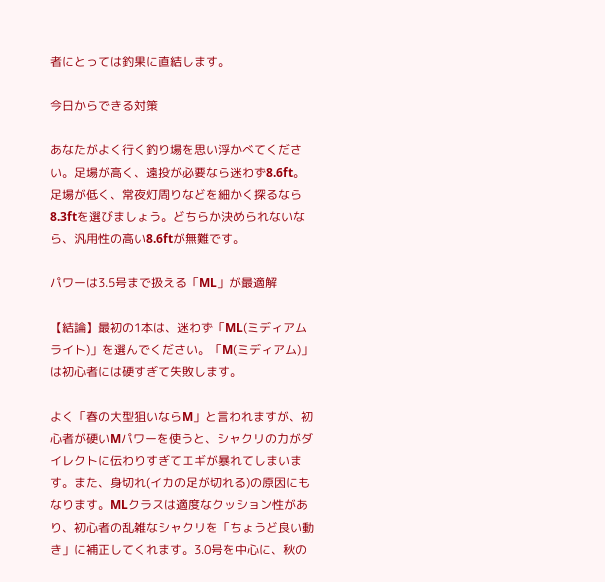者にとっては釣果に直結します。

今日からできる対策

あなたがよく行く釣り場を思い浮かべてください。足場が高く、遠投が必要なら迷わず8.6ft。足場が低く、常夜灯周りなどを細かく探るなら8.3ftを選びましょう。どちらか決められないなら、汎用性の高い8.6ftが無難です。

パワーは3.5号まで扱える「ML」が最適解

【結論】最初の1本は、迷わず「ML(ミディアムライト)」を選んでください。「M(ミディアム)」は初心者には硬すぎて失敗します。

よく「春の大型狙いならM」と言われますが、初心者が硬いMパワーを使うと、シャクリの力がダイレクトに伝わりすぎてエギが暴れてしまいます。また、身切れ(イカの足が切れる)の原因にもなります。MLクラスは適度なクッション性があり、初心者の乱雑なシャクリを「ちょうど良い動き」に補正してくれます。3.0号を中心に、秋の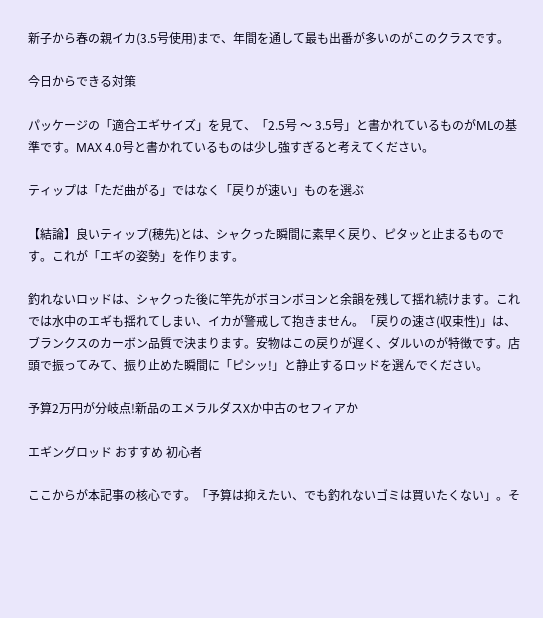新子から春の親イカ(3.5号使用)まで、年間を通して最も出番が多いのがこのクラスです。

今日からできる対策

パッケージの「適合エギサイズ」を見て、「2.5号 〜 3.5号」と書かれているものがMLの基準です。MAX 4.0号と書かれているものは少し強すぎると考えてください。

ティップは「ただ曲がる」ではなく「戻りが速い」ものを選ぶ

【結論】良いティップ(穂先)とは、シャクった瞬間に素早く戻り、ピタッと止まるものです。これが「エギの姿勢」を作ります。

釣れないロッドは、シャクった後に竿先がボヨンボヨンと余韻を残して揺れ続けます。これでは水中のエギも揺れてしまい、イカが警戒して抱きません。「戻りの速さ(収束性)」は、ブランクスのカーボン品質で決まります。安物はこの戻りが遅く、ダルいのが特徴です。店頭で振ってみて、振り止めた瞬間に「ピシッ!」と静止するロッドを選んでください。

予算2万円が分岐点!新品のエメラルダスXか中古のセフィアか

エギングロッド おすすめ 初心者

ここからが本記事の核心です。「予算は抑えたい、でも釣れないゴミは買いたくない」。そ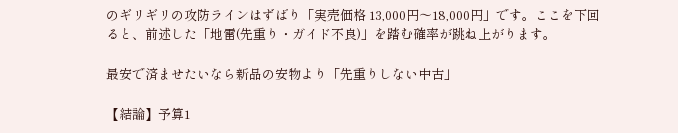のギリギリの攻防ラインはずばり「実売価格 13,000円〜18,000円」です。ここを下回ると、前述した「地雷(先重り・ガイド不良)」を踏む確率が跳ね上がります。

最安で済ませたいなら新品の安物より「先重りしない中古」

【結論】予算1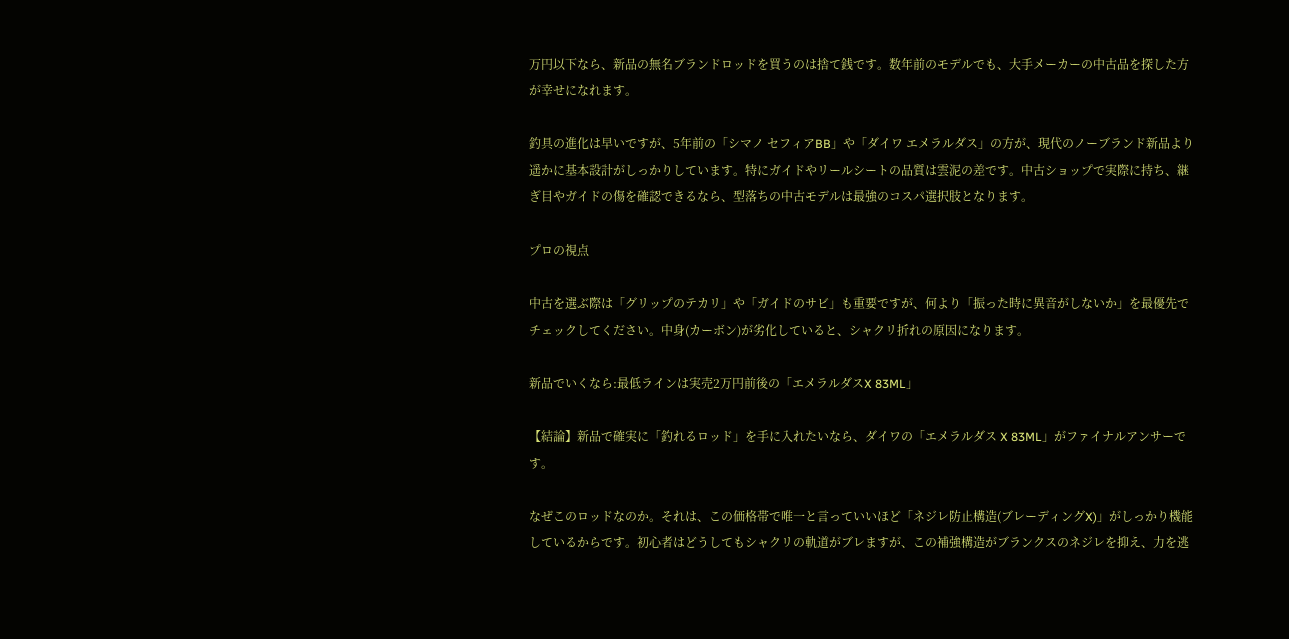万円以下なら、新品の無名ブランドロッドを買うのは捨て銭です。数年前のモデルでも、大手メーカーの中古品を探した方が幸せになれます。

釣具の進化は早いですが、5年前の「シマノ セフィアBB」や「ダイワ エメラルダス」の方が、現代のノーブランド新品より遥かに基本設計がしっかりしています。特にガイドやリールシートの品質は雲泥の差です。中古ショップで実際に持ち、継ぎ目やガイドの傷を確認できるなら、型落ちの中古モデルは最強のコスパ選択肢となります。

プロの視点

中古を選ぶ際は「グリップのテカリ」や「ガイドのサビ」も重要ですが、何より「振った時に異音がしないか」を最優先でチェックしてください。中身(カーボン)が劣化していると、シャクリ折れの原因になります。

新品でいくなら:最低ラインは実売2万円前後の「エメラルダスX 83ML」

【結論】新品で確実に「釣れるロッド」を手に入れたいなら、ダイワの「エメラルダス X 83ML」がファイナルアンサーです。

なぜこのロッドなのか。それは、この価格帯で唯一と言っていいほど「ネジレ防止構造(ブレーディングX)」がしっかり機能しているからです。初心者はどうしてもシャクリの軌道がブレますが、この補強構造がブランクスのネジレを抑え、力を逃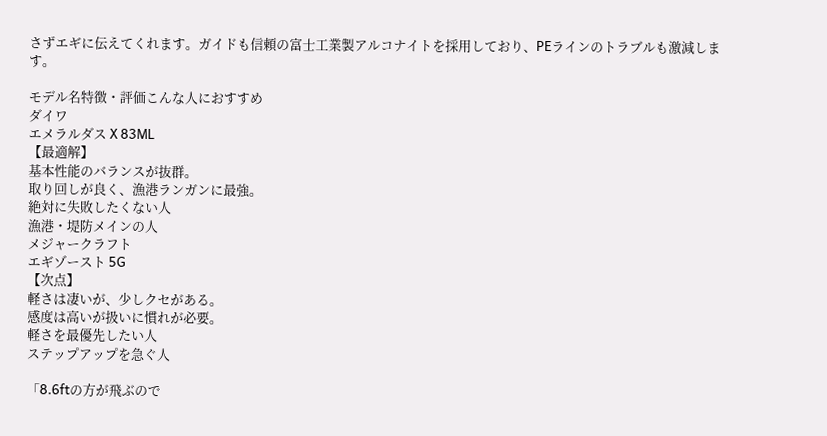さずエギに伝えてくれます。ガイドも信頼の富士工業製アルコナイトを採用しており、PEラインのトラブルも激減します。

モデル名特徴・評価こんな人におすすめ
ダイワ
エメラルダス X 83ML
【最適解】
基本性能のバランスが抜群。
取り回しが良く、漁港ランガンに最強。
絶対に失敗したくない人
漁港・堤防メインの人
メジャークラフト
エギゾースト 5G
【次点】
軽さは凄いが、少しクセがある。
感度は高いが扱いに慣れが必要。
軽さを最優先したい人
ステップアップを急ぐ人

「8.6ftの方が飛ぶので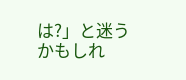は?」と迷うかもしれ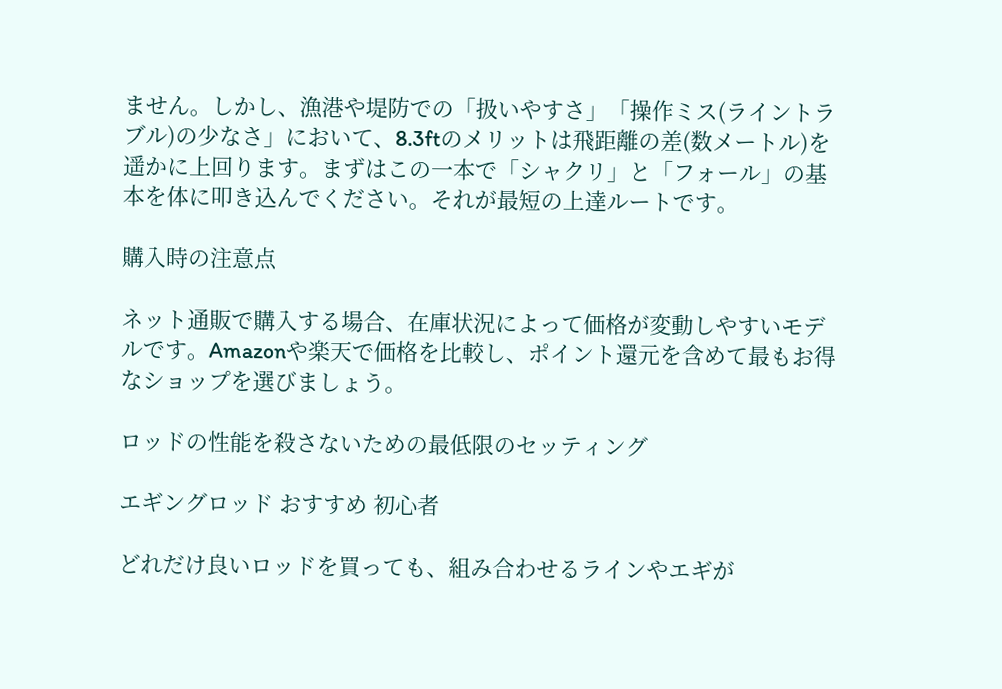ません。しかし、漁港や堤防での「扱いやすさ」「操作ミス(ライントラブル)の少なさ」において、8.3ftのメリットは飛距離の差(数メートル)を遥かに上回ります。まずはこの一本で「シャクリ」と「フォール」の基本を体に叩き込んでください。それが最短の上達ルートです。

購入時の注意点

ネット通販で購入する場合、在庫状況によって価格が変動しやすいモデルです。Amazonや楽天で価格を比較し、ポイント還元を含めて最もお得なショップを選びましょう。

ロッドの性能を殺さないための最低限のセッティング

エギングロッド おすすめ 初心者

どれだけ良いロッドを買っても、組み合わせるラインやエギが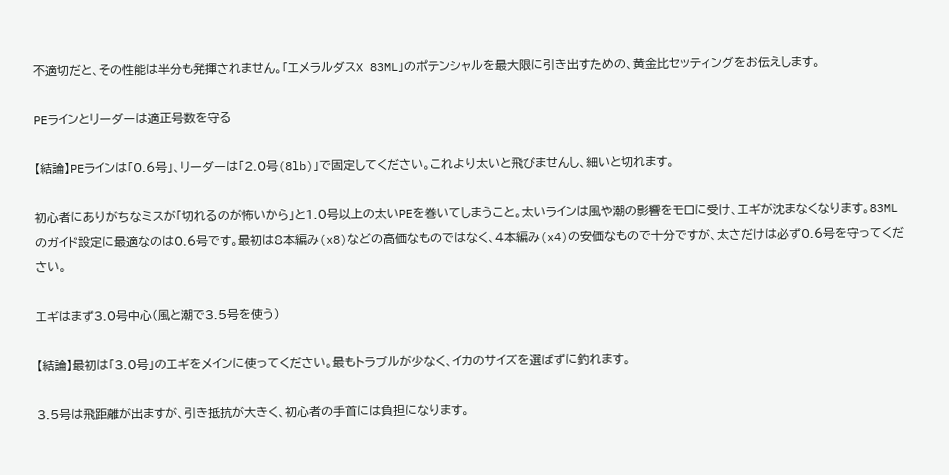不適切だと、その性能は半分も発揮されません。「エメラルダスX 83ML」のポテンシャルを最大限に引き出すための、黄金比セッティングをお伝えします。

PEラインとリーダーは適正号数を守る

【結論】PEラインは「0.6号」、リーダーは「2.0号(8lb)」で固定してください。これより太いと飛びませんし、細いと切れます。

初心者にありがちなミスが「切れるのが怖いから」と1.0号以上の太いPEを巻いてしまうこと。太いラインは風や潮の影響をモロに受け、エギが沈まなくなります。83MLのガイド設定に最適なのは0.6号です。最初は8本編み(x8)などの高価なものではなく、4本編み(x4)の安価なもので十分ですが、太さだけは必ず0.6号を守ってください。

エギはまず3.0号中心(風と潮で3.5号を使う)

【結論】最初は「3.0号」のエギをメインに使ってください。最もトラブルが少なく、イカのサイズを選ばずに釣れます。

3.5号は飛距離が出ますが、引き抵抗が大きく、初心者の手首には負担になります。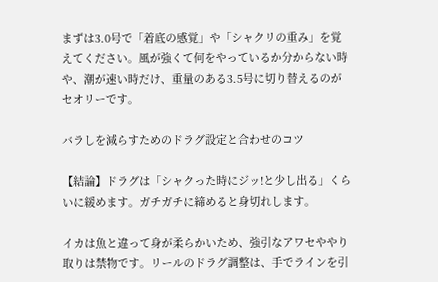まずは3.0号で「着底の感覚」や「シャクリの重み」を覚えてください。風が強くて何をやっているか分からない時や、潮が速い時だけ、重量のある3.5号に切り替えるのがセオリーです。

バラしを減らすためのドラグ設定と合わせのコツ

【結論】ドラグは「シャクった時にジッ!と少し出る」くらいに緩めます。ガチガチに締めると身切れします。

イカは魚と違って身が柔らかいため、強引なアワセややり取りは禁物です。リールのドラグ調整は、手でラインを引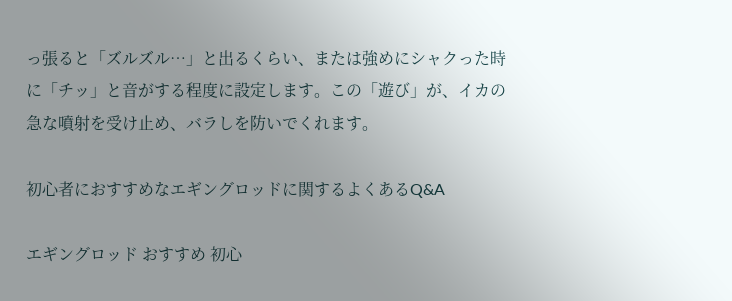っ張ると「ズルズル…」と出るくらい、または強めにシャクった時に「チッ」と音がする程度に設定します。この「遊び」が、イカの急な噴射を受け止め、バラしを防いでくれます。

初心者におすすめなエギングロッドに関するよくあるQ&A

エギングロッド おすすめ 初心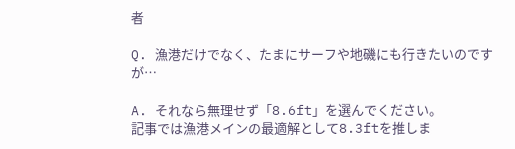者

Q. 漁港だけでなく、たまにサーフや地磯にも行きたいのですが…

A. それなら無理せず「8.6ft」を選んでください。
記事では漁港メインの最適解として8.3ftを推しま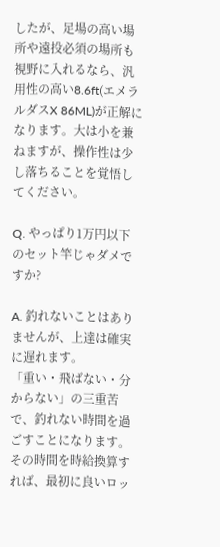したが、足場の高い場所や遠投必須の場所も視野に入れるなら、汎用性の高い8.6ft(エメラルダスX 86ML)が正解になります。大は小を兼ねますが、操作性は少し落ちることを覚悟してください。

Q. やっぱり1万円以下のセット竿じゃダメですか?

A. 釣れないことはありませんが、上達は確実に遅れます。
「重い・飛ばない・分からない」の三重苦で、釣れない時間を過ごすことになります。その時間を時給換算すれば、最初に良いロッ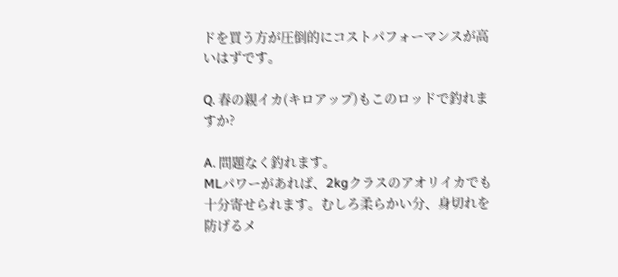ドを買う方が圧倒的にコストパフォーマンスが高いはずです。

Q. 春の親イカ(キロアップ)もこのロッドで釣れますか?

A. 問題なく釣れます。
MLパワーがあれば、2kgクラスのアオリイカでも十分寄せられます。むしろ柔らかい分、身切れを防げるメ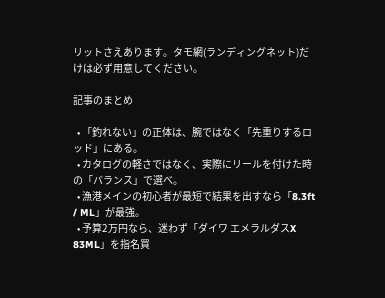リットさえあります。タモ網(ランディングネット)だけは必ず用意してください。

記事のまとめ

  • 「釣れない」の正体は、腕ではなく「先重りするロッド」にある。
  • カタログの軽さではなく、実際にリールを付けた時の「バランス」で選べ。
  • 漁港メインの初心者が最短で結果を出すなら「8.3ft / ML」が最強。
  • 予算2万円なら、迷わず「ダイワ エメラルダスX 83ML」を指名買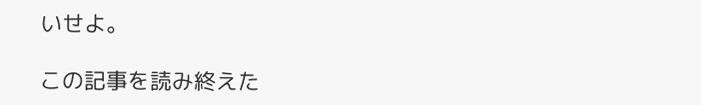いせよ。

この記事を読み終えた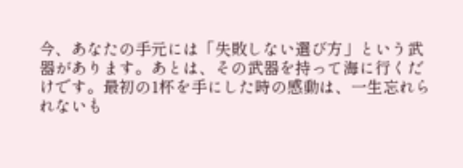今、あなたの手元には「失敗しない選び方」という武器があります。あとは、その武器を持って海に行くだけです。最初の1杯を手にした時の感動は、一生忘れられないも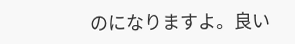のになりますよ。良い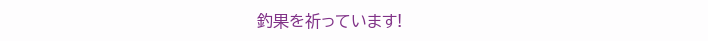釣果を祈っています!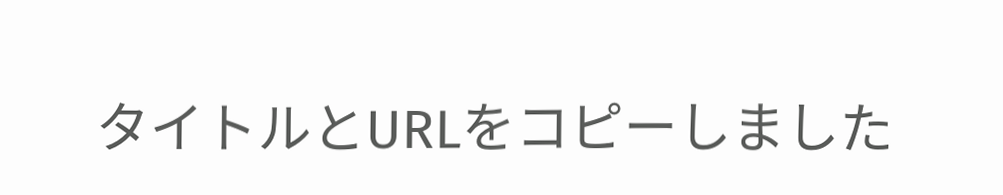タイトルとURLをコピーしました